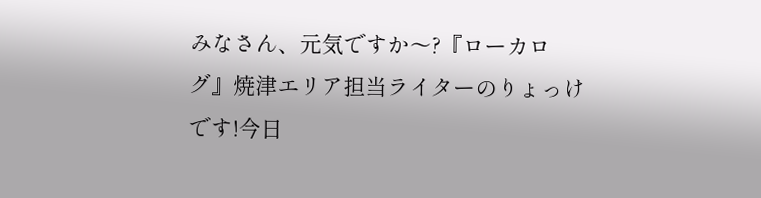みなさん、元気ですか〜?『ローカログ』焼津エリア担当ライターのりょっけです!今日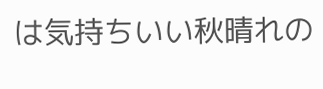は気持ちいい秋晴れの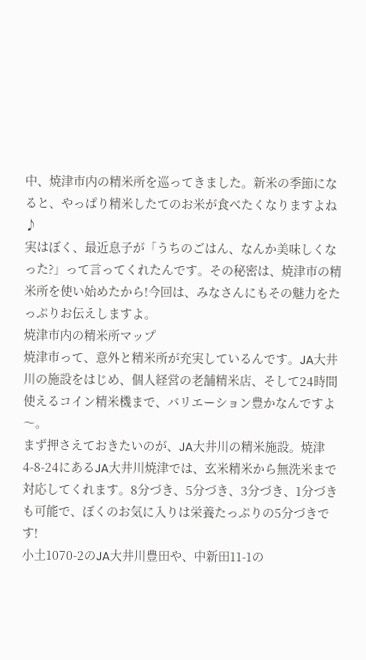中、焼津市内の精米所を巡ってきました。新米の季節になると、やっぱり精米したてのお米が食べたくなりますよね♪
実はぼく、最近息子が「うちのごはん、なんか美味しくなった?」って言ってくれたんです。その秘密は、焼津市の精米所を使い始めたから!今回は、みなさんにもその魅力をたっぷりお伝えしますよ。
焼津市内の精米所マップ
焼津市って、意外と精米所が充実しているんです。JA大井川の施設をはじめ、個人経営の老舗精米店、そして24時間使えるコイン精米機まで、バリエーション豊かなんですよ〜。
まず押さえておきたいのが、JA大井川の精米施設。焼津4-8-24にあるJA大井川焼津では、玄米精米から無洗米まで対応してくれます。8分づき、5分づき、3分づき、1分づきも可能で、ぼくのお気に入りは栄養たっぷりの5分づきです!
小土1070-2のJA大井川豊田や、中新田11-1の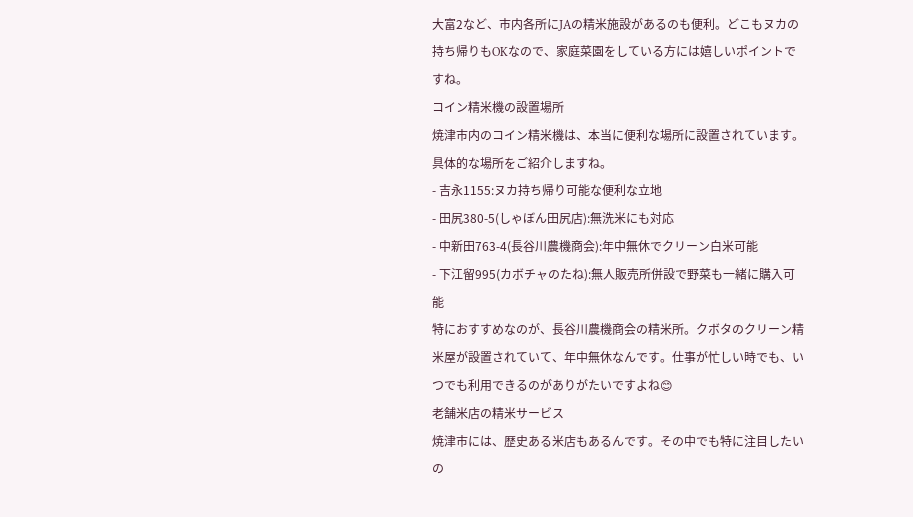大富2など、市内各所にJAの精米施設があるのも便利。どこもヌカの持ち帰りもOKなので、家庭菜園をしている方には嬉しいポイントですね。
コイン精米機の設置場所
焼津市内のコイン精米機は、本当に便利な場所に設置されています。具体的な場所をご紹介しますね。
- 吉永1155:ヌカ持ち帰り可能な便利な立地
- 田尻380-5(しゃぼん田尻店):無洗米にも対応
- 中新田763-4(長谷川農機商会):年中無休でクリーン白米可能
- 下江留995(カボチャのたね):無人販売所併設で野菜も一緒に購入可能
特におすすめなのが、長谷川農機商会の精米所。クボタのクリーン精米屋が設置されていて、年中無休なんです。仕事が忙しい時でも、いつでも利用できるのがありがたいですよね😊
老舗米店の精米サービス
焼津市には、歴史ある米店もあるんです。その中でも特に注目したいの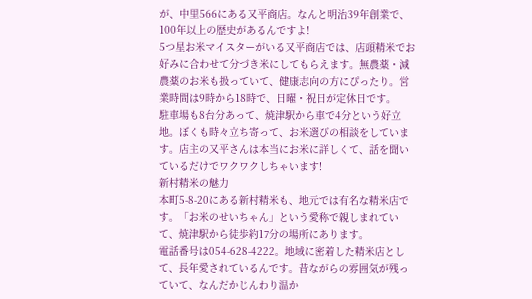が、中里566にある又平商店。なんと明治39年創業で、100年以上の歴史があるんですよ!
5つ星お米マイスターがいる又平商店では、店頭精米でお好みに合わせて分づき米にしてもらえます。無農薬・減農薬のお米も扱っていて、健康志向の方にぴったり。営業時間は9時から18時で、日曜・祝日が定休日です。
駐車場も8台分あって、焼津駅から車で4分という好立地。ぼくも時々立ち寄って、お米選びの相談をしています。店主の又平さんは本当にお米に詳しくて、話を聞いているだけでワクワクしちゃいます!
新村精米の魅力
本町5-8-20にある新村精米も、地元では有名な精米店です。「お米のせいちゃん」という愛称で親しまれていて、焼津駅から徒歩約17分の場所にあります。
電話番号は054-628-4222。地域に密着した精米店として、長年愛されているんです。昔ながらの雰囲気が残っていて、なんだかじんわり温か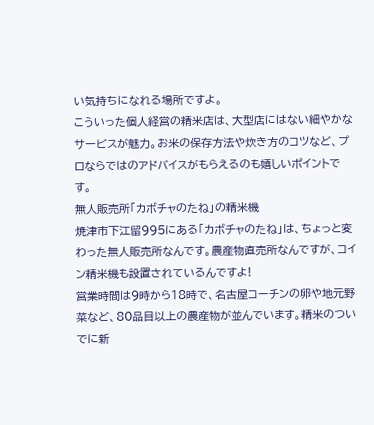い気持ちになれる場所ですよ。
こういった個人経営の精米店は、大型店にはない細やかなサービスが魅力。お米の保存方法や炊き方のコツなど、プロならではのアドバイスがもらえるのも嬉しいポイントです。
無人販売所「カボチャのたね」の精米機
焼津市下江留995にある「カボチャのたね」は、ちょっと変わった無人販売所なんです。農産物直売所なんですが、コイン精米機も設置されているんですよ!
営業時間は9時から18時で、名古屋コーチンの卵や地元野菜など、80品目以上の農産物が並んでいます。精米のついでに新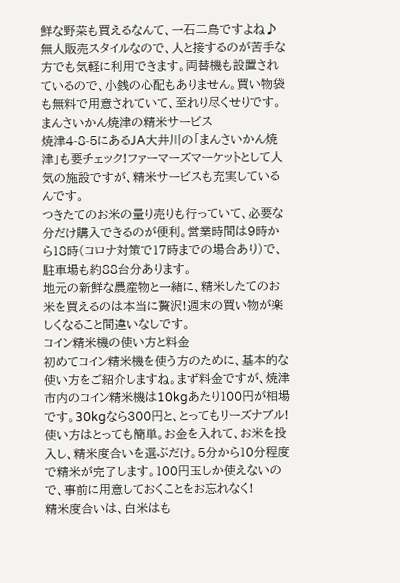鮮な野菜も買えるなんて、一石二鳥ですよね♪
無人販売スタイルなので、人と接するのが苦手な方でも気軽に利用できます。両替機も設置されているので、小銭の心配もありません。買い物袋も無料で用意されていて、至れり尽くせりです。
まんさいかん焼津の精米サービス
焼津4-8-5にあるJA大井川の「まんさいかん焼津」も要チェック!ファーマーズマーケットとして人気の施設ですが、精米サービスも充実しているんです。
つきたてのお米の量り売りも行っていて、必要な分だけ購入できるのが便利。営業時間は9時から18時(コロナ対策で17時までの場合あり)で、駐車場も約88台分あります。
地元の新鮮な農産物と一緒に、精米したてのお米を買えるのは本当に贅沢!週末の買い物が楽しくなること間違いなしです。
コイン精米機の使い方と料金
初めてコイン精米機を使う方のために、基本的な使い方をご紹介しますね。まず料金ですが、焼津市内のコイン精米機は10kgあたり100円が相場です。30kgなら300円と、とってもリーズナブル!
使い方はとっても簡単。お金を入れて、お米を投入し、精米度合いを選ぶだけ。5分から10分程度で精米が完了します。100円玉しか使えないので、事前に用意しておくことをお忘れなく!
精米度合いは、白米はも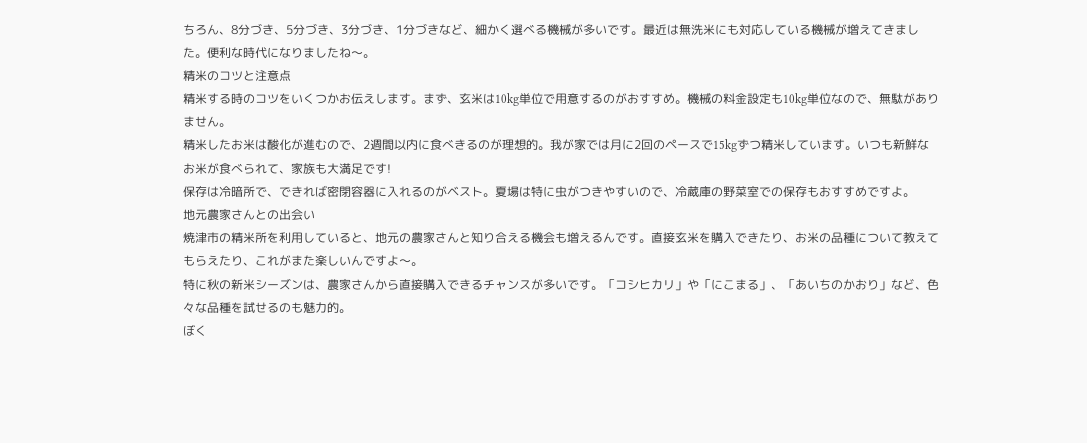ちろん、8分づき、5分づき、3分づき、1分づきなど、細かく選べる機械が多いです。最近は無洗米にも対応している機械が増えてきました。便利な時代になりましたね〜。
精米のコツと注意点
精米する時のコツをいくつかお伝えします。まず、玄米は10kg単位で用意するのがおすすめ。機械の料金設定も10kg単位なので、無駄がありません。
精米したお米は酸化が進むので、2週間以内に食べきるのが理想的。我が家では月に2回のペースで15kgずつ精米しています。いつも新鮮なお米が食べられて、家族も大満足です!
保存は冷暗所で、できれば密閉容器に入れるのがベスト。夏場は特に虫がつきやすいので、冷蔵庫の野菜室での保存もおすすめですよ。
地元農家さんとの出会い
焼津市の精米所を利用していると、地元の農家さんと知り合える機会も増えるんです。直接玄米を購入できたり、お米の品種について教えてもらえたり、これがまた楽しいんですよ〜。
特に秋の新米シーズンは、農家さんから直接購入できるチャンスが多いです。「コシヒカリ」や「にこまる」、「あいちのかおり」など、色々な品種を試せるのも魅力的。
ぼく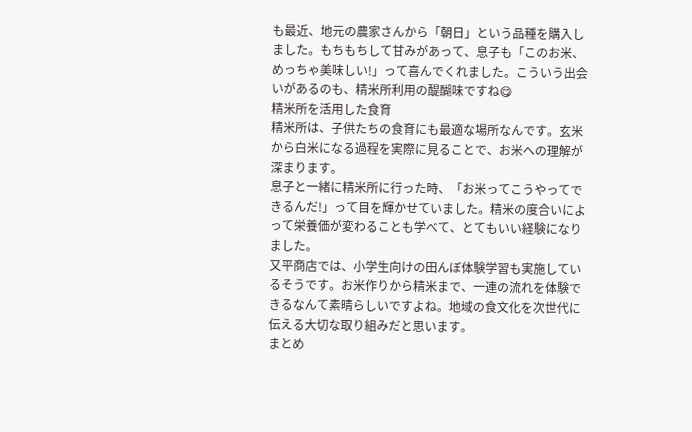も最近、地元の農家さんから「朝日」という品種を購入しました。もちもちして甘みがあって、息子も「このお米、めっちゃ美味しい!」って喜んでくれました。こういう出会いがあるのも、精米所利用の醍醐味ですね😋
精米所を活用した食育
精米所は、子供たちの食育にも最適な場所なんです。玄米から白米になる過程を実際に見ることで、お米への理解が深まります。
息子と一緒に精米所に行った時、「お米ってこうやってできるんだ!」って目を輝かせていました。精米の度合いによって栄養価が変わることも学べて、とてもいい経験になりました。
又平商店では、小学生向けの田んぼ体験学習も実施しているそうです。お米作りから精米まで、一連の流れを体験できるなんて素晴らしいですよね。地域の食文化を次世代に伝える大切な取り組みだと思います。
まとめ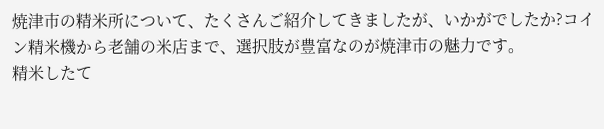焼津市の精米所について、たくさんご紹介してきましたが、いかがでしたか?コイン精米機から老舗の米店まで、選択肢が豊富なのが焼津市の魅力です。
精米したて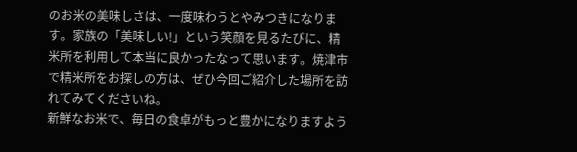のお米の美味しさは、一度味わうとやみつきになります。家族の「美味しい!」という笑顔を見るたびに、精米所を利用して本当に良かったなって思います。焼津市で精米所をお探しの方は、ぜひ今回ご紹介した場所を訪れてみてくださいね。
新鮮なお米で、毎日の食卓がもっと豊かになりますよう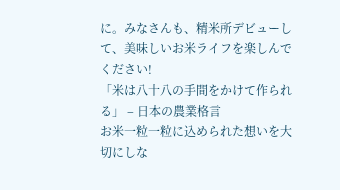に。みなさんも、精米所デビューして、美味しいお米ライフを楽しんでください!
「米は八十八の手間をかけて作られる」 – 日本の農業格言
お米一粒一粒に込められた想いを大切にしな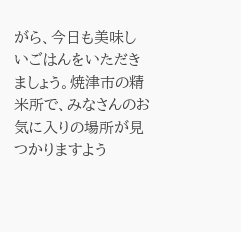がら、今日も美味しいごはんをいただきましょう。焼津市の精米所で、みなさんのお気に入りの場所が見つかりますよう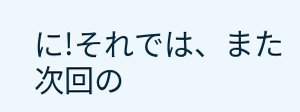に!それでは、また次回の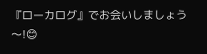『ローカログ』でお会いしましょう〜!😊